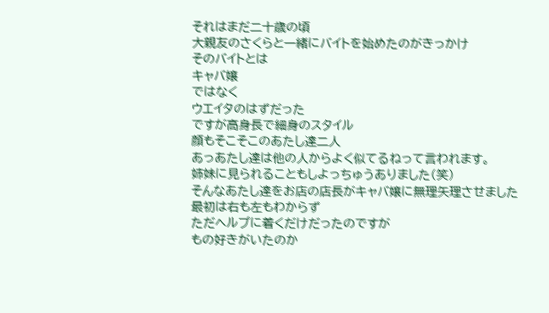それはまだ二十歳の頃
大親友のさくらと一緒にバイトを始めたのがきっかけ
そのバイトとは
キャバ嬢
ではなく
ウエイタのはずだった
ですが高身長で細身のスタイル
顔もそこそこのあたし達二人
あっあたし達は他の人からよく似てるねって言われます。
姉妹に見られることもしよっちゅうありました(笑)
そんなあたし達をお店の店長がキャバ嬢に無理矢理させました
最初は右も左もわからず
ただヘルプに着くだけだったのですが
もの好きがいたのか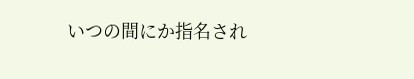いつの間にか指名され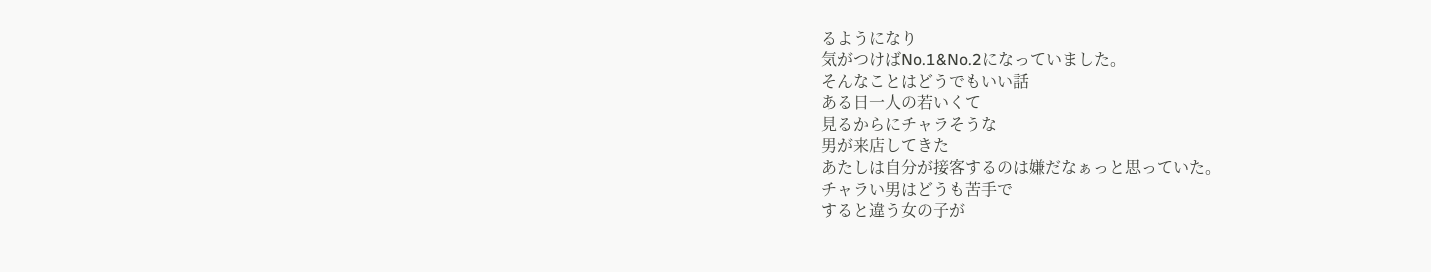るようになり
気がつけばNo.1&No.2になっていました。
そんなことはどうでもいい話
ある日一人の若いくて
見るからにチャラそうな
男が来店してきた
あたしは自分が接客するのは嫌だなぁっと思っていた。
チャラい男はどうも苦手で
すると違う女の子が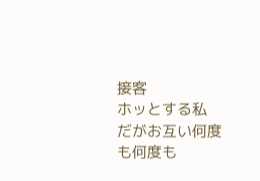接客
ホッとする私
だがお互い何度も何度も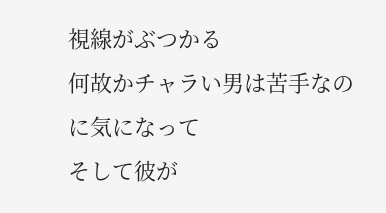視線がぶつかる
何故かチャラい男は苦手なのに気になって
そして彼が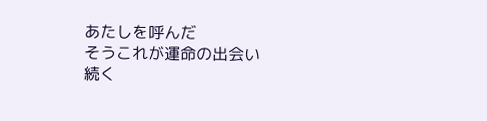あたしを呼んだ
そうこれが運命の出会い
続く